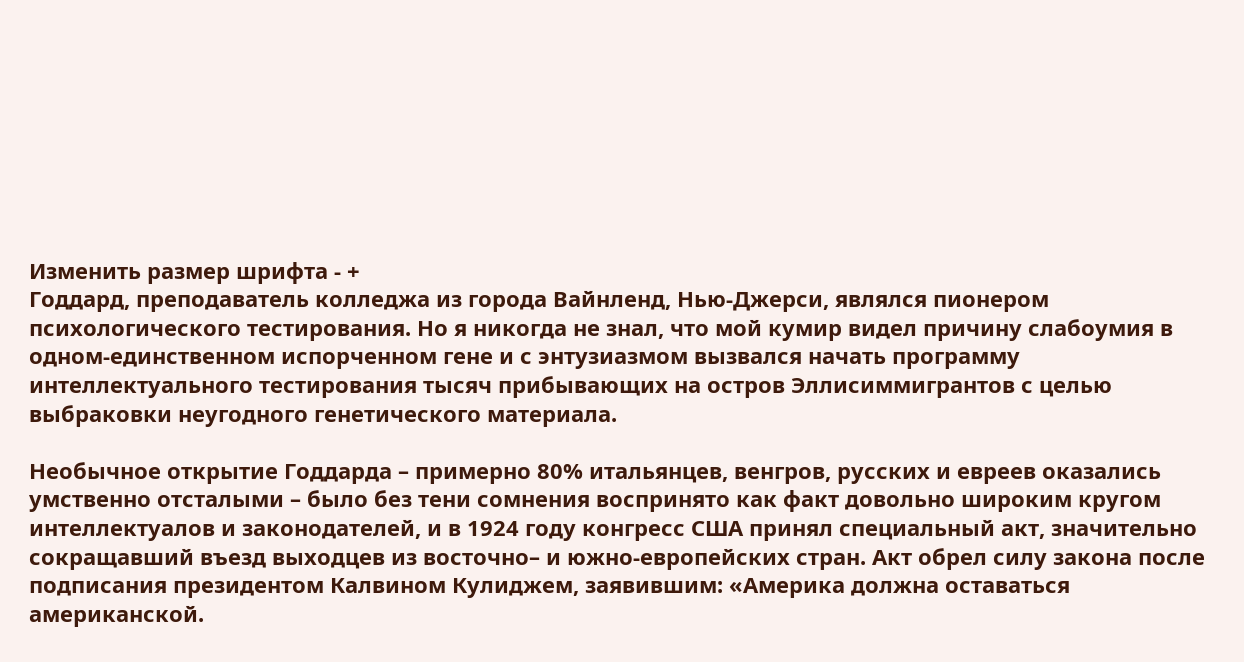Изменить размер шрифта - +
Годдард, преподаватель колледжа из города Вайнленд, Нью-Джерси, являлся пионером психологического тестирования. Но я никогда не знал, что мой кумир видел причину слабоумия в одном-единственном испорченном гене и с энтузиазмом вызвался начать программу интеллектуального тестирования тысяч прибывающих на остров Эллисиммигрантов с целью выбраковки неугодного генетического материала.

Необычное открытие Годдарда – примерно 80% итальянцев, венгров, русских и евреев оказались умственно отсталыми – было без тени сомнения воспринято как факт довольно широким кругом интеллектуалов и законодателей, и в 1924 году конгресс США принял специальный акт, значительно сокращавший въезд выходцев из восточно– и южно-европейских стран. Акт обрел силу закона после подписания президентом Калвином Кулиджем, заявившим: «Америка должна оставаться американской.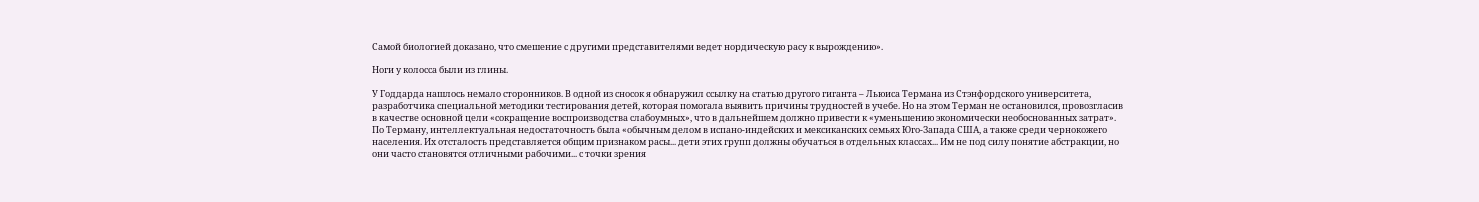Самой биологией доказано, что смешение с другими представителями ведет нордическую расу к вырождению».

Ноги у колосса были из глины.

У Годдарда нашлось немало сторонников. В одной из сносок я обнаружил ссылку на статью другого гиганта – Льюиса Термана из Стэнфордского университета, разработчика специальной методики тестирования детей, которая помогала выявить причины трудностей в учебе. Но на этом Терман не остановился, провозгласив в качестве основной цели «сокращение воспроизводства слабоумных», что в дальнейшем должно привести к «уменьшению экономически необоснованных затрат». По Терману, интеллектуальная недостаточность была «обычным делом в испано-индейских и мексиканских семьях Юго-Запада США, а также среди чернокожего населения. Их отсталость представляется общим признаком расы... дети этих групп должны обучаться в отдельных классах... Им не под силу понятие абстракции, но они часто становятся отличными рабочими... с точки зрения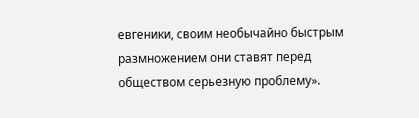евгеники, своим необычайно быстрым размножением они ставят перед обществом серьезную проблему».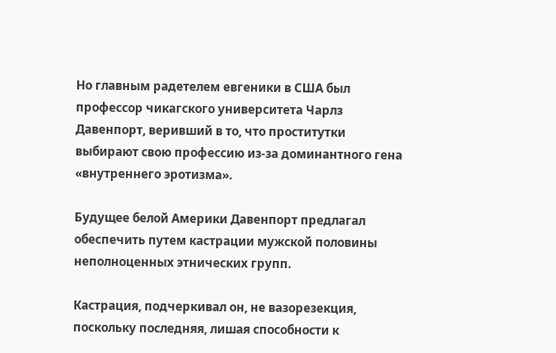Но главным радетелем евгеники в США был профессор чикагского университета Чарлз Давенпорт, веривший в то, что проститутки выбирают свою профессию из-за доминантного гена «внутреннего эротизма».

Будущее белой Америки Давенпорт предлагал обеспечить путем кастрации мужской половины неполноценных этнических групп.

Кастрация, подчеркивал он, не вазорезекция, поскольку последняя, лишая способности к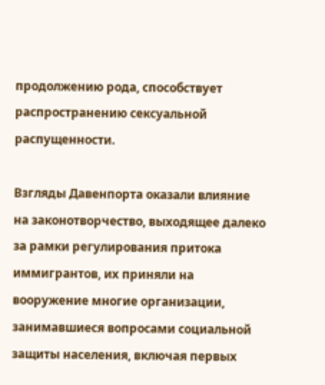продолжению рода, способствует распространению сексуальной распущенности.

Взгляды Давенпорта оказали влияние на законотворчество, выходящее далеко за рамки регулирования притока иммигрантов, их приняли на вооружение многие организации, занимавшиеся вопросами социальной защиты населения, включая первых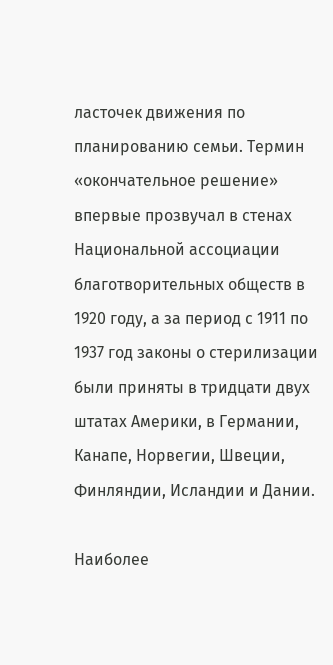ласточек движения по планированию семьи. Термин «окончательное решение» впервые прозвучал в стенах Национальной ассоциации благотворительных обществ в 1920 году, а за период с 1911 по 1937 год законы о стерилизации были приняты в тридцати двух штатах Америки, в Германии, Канапе, Норвегии, Швеции, Финляндии, Исландии и Дании.

Наиболее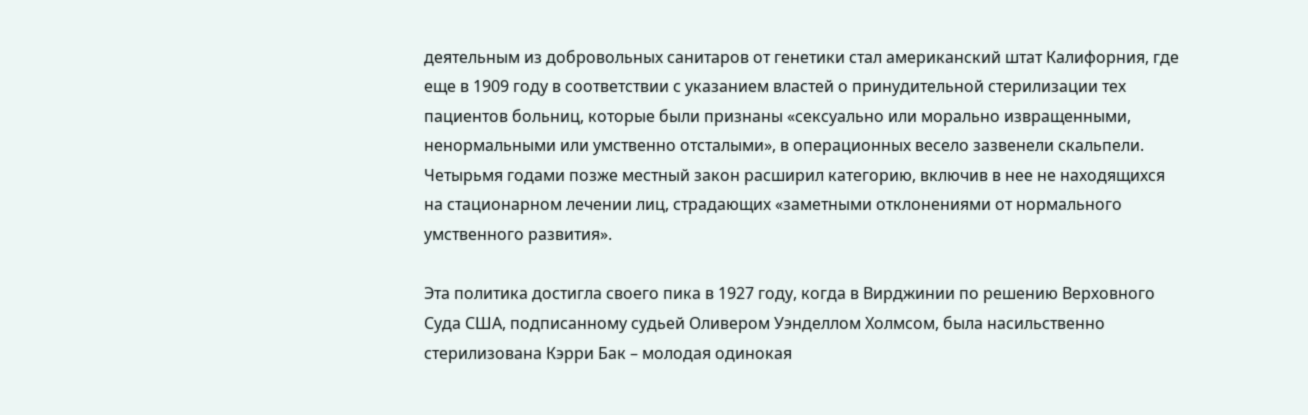деятельным из добровольных санитаров от генетики стал американский штат Калифорния, где еще в 1909 году в соответствии с указанием властей о принудительной стерилизации тех пациентов больниц, которые были признаны «сексуально или морально извращенными, ненормальными или умственно отсталыми», в операционных весело зазвенели скальпели. Четырьмя годами позже местный закон расширил категорию, включив в нее не находящихся на стационарном лечении лиц, страдающих «заметными отклонениями от нормального умственного развития».

Эта политика достигла своего пика в 1927 году, когда в Вирджинии по решению Верховного Суда США, подписанному судьей Оливером Уэнделлом Холмсом, была насильственно стерилизована Кэрри Бак – молодая одинокая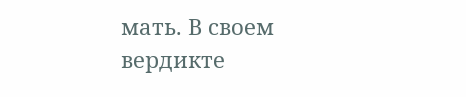мать. В своем вердикте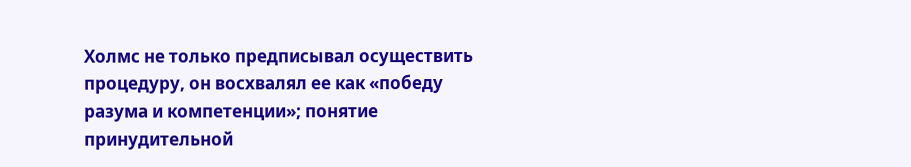Холмс не только предписывал осуществить процедуру, он восхвалял ее как «победу разума и компетенции»; понятие принудительной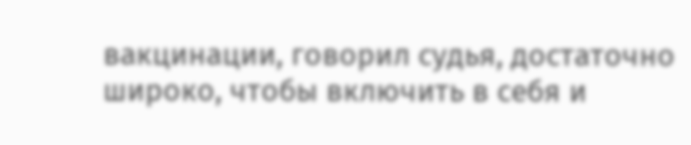вакцинации, говорил судья, достаточно широко, чтобы включить в себя и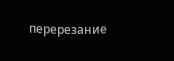перерезание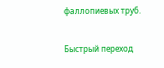фаллопиевых труб.

Быстрый переход